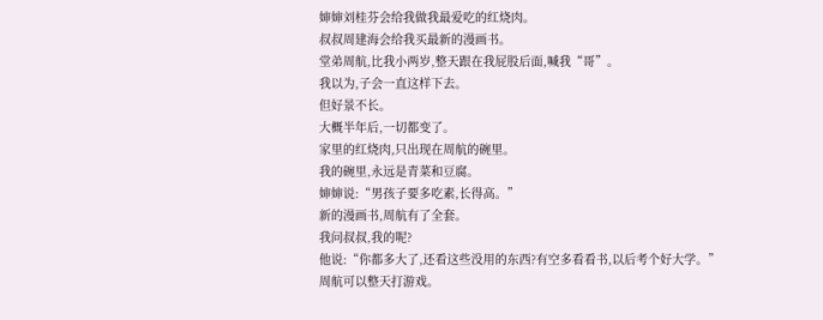婶婶刘桂芬会给我做我最爱吃的红烧肉。
叔叔周建海会给我买最新的漫画书。
堂弟周航,比我小两岁,整天跟在我屁股后面,喊我“哥”。
我以为,子会一直这样下去。
但好景不长。
大概半年后,一切都变了。
家里的红烧肉,只出现在周航的碗里。
我的碗里,永远是青菜和豆腐。
婶婶说:“男孩子要多吃素,长得高。”
新的漫画书,周航有了全套。
我问叔叔,我的呢?
他说:“你都多大了,还看这些没用的东西?有空多看看书,以后考个好大学。”
周航可以整天打游戏。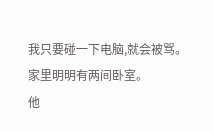我只要碰一下电脑,就会被骂。
家里明明有两间卧室。
他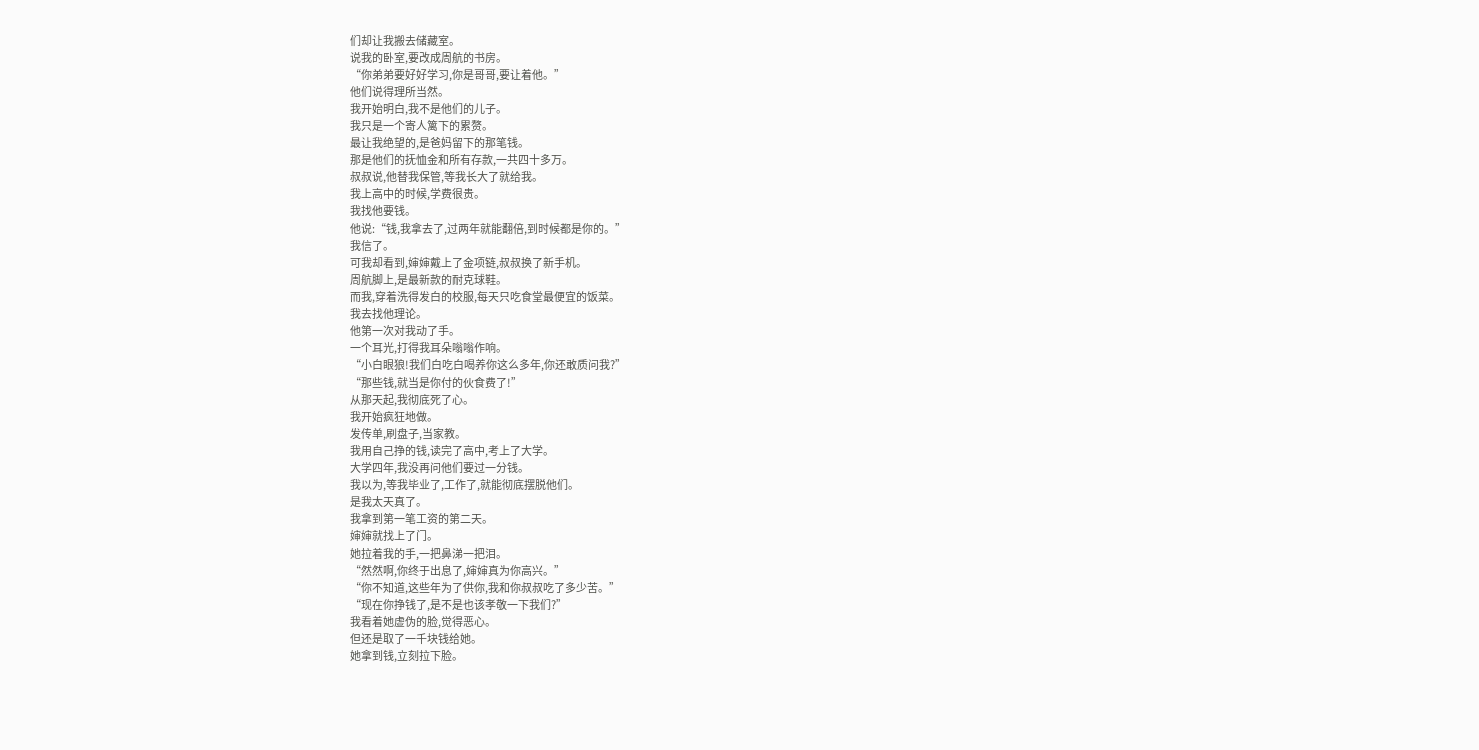们却让我搬去储藏室。
说我的卧室,要改成周航的书房。
“你弟弟要好好学习,你是哥哥,要让着他。”
他们说得理所当然。
我开始明白,我不是他们的儿子。
我只是一个寄人篱下的累赘。
最让我绝望的,是爸妈留下的那笔钱。
那是他们的抚恤金和所有存款,一共四十多万。
叔叔说,他替我保管,等我长大了就给我。
我上高中的时候,学费很贵。
我找他要钱。
他说:“钱,我拿去了,过两年就能翻倍,到时候都是你的。”
我信了。
可我却看到,婶婶戴上了金项链,叔叔换了新手机。
周航脚上,是最新款的耐克球鞋。
而我,穿着洗得发白的校服,每天只吃食堂最便宜的饭菜。
我去找他理论。
他第一次对我动了手。
一个耳光,打得我耳朵嗡嗡作响。
“小白眼狼!我们白吃白喝养你这么多年,你还敢质问我?”
“那些钱,就当是你付的伙食费了!”
从那天起,我彻底死了心。
我开始疯狂地做。
发传单,刷盘子,当家教。
我用自己挣的钱,读完了高中,考上了大学。
大学四年,我没再问他们要过一分钱。
我以为,等我毕业了,工作了,就能彻底摆脱他们。
是我太天真了。
我拿到第一笔工资的第二天。
婶婶就找上了门。
她拉着我的手,一把鼻涕一把泪。
“然然啊,你终于出息了,婶婶真为你高兴。”
“你不知道,这些年为了供你,我和你叔叔吃了多少苦。”
“现在你挣钱了,是不是也该孝敬一下我们?”
我看着她虚伪的脸,觉得恶心。
但还是取了一千块钱给她。
她拿到钱,立刻拉下脸。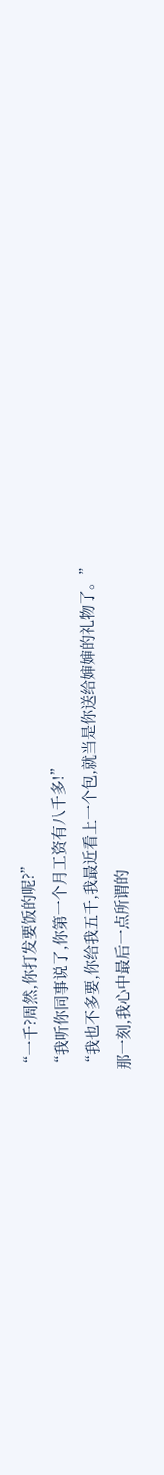“一千?周然,你打发要饭的呢?”
“我听你同事说了,你第一个月工资有八千多!”
“我也不多要,你给我五千,我最近看上一个包,就当是你送给婶婶的礼物了。”
那一刻,我心中最后一点所谓的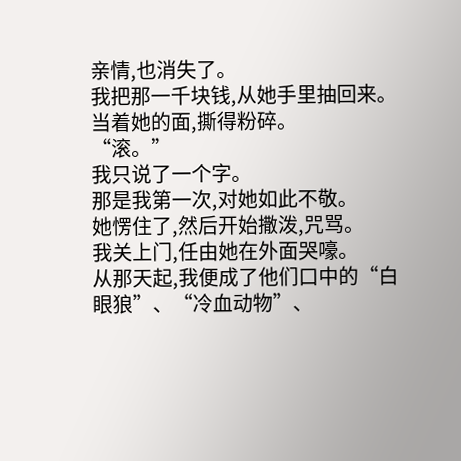亲情,也消失了。
我把那一千块钱,从她手里抽回来。
当着她的面,撕得粉碎。
“滚。”
我只说了一个字。
那是我第一次,对她如此不敬。
她愣住了,然后开始撒泼,咒骂。
我关上门,任由她在外面哭嚎。
从那天起,我便成了他们口中的“白眼狼”、“冷血动物”、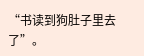“书读到狗肚子里去了”。